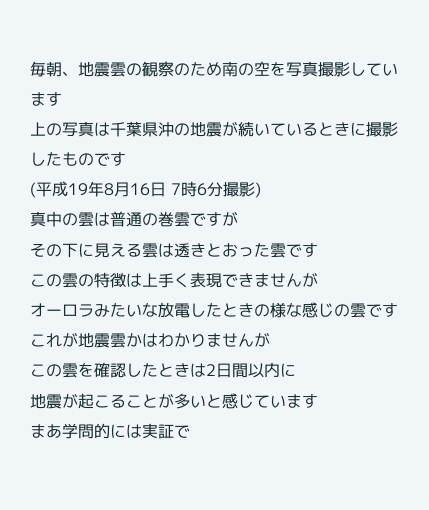毎朝、地震雲の観察のため南の空を写真撮影しています
上の写真は千葉県沖の地震が続いているときに撮影したものです
(平成19年8月16日 7時6分撮影)
真中の雲は普通の巻雲ですが
その下に見える雲は透きとおった雲です
この雲の特徴は上手く表現できませんが
オーロラみたいな放電したときの様な感じの雲です
これが地震雲かはわかりませんが
この雲を確認したときは2日間以内に
地震が起こることが多いと感じています
まあ学問的には実証で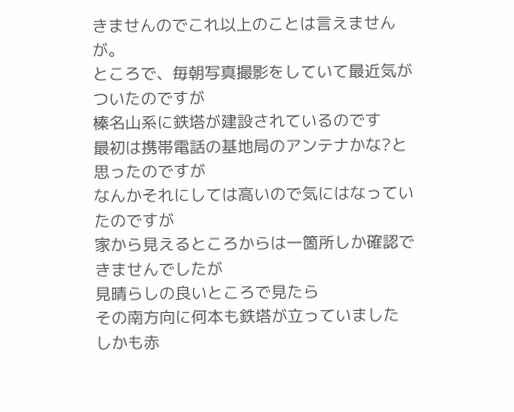きませんのでこれ以上のことは言えませんが。
ところで、毎朝写真撮影をしていて最近気がついたのですが
榛名山系に鉄塔が建設されているのです
最初は携帯電話の基地局のアンテナかな?と思ったのですが
なんかそれにしては高いので気にはなっていたのですが
家から見えるところからは一箇所しか確認できませんでしたが
見晴らしの良いところで見たら
その南方向に何本も鉄塔が立っていました
しかも赤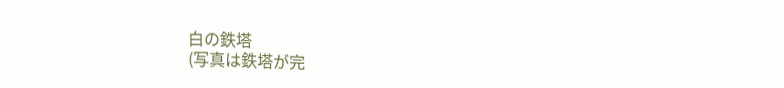白の鉄塔
(写真は鉄塔が完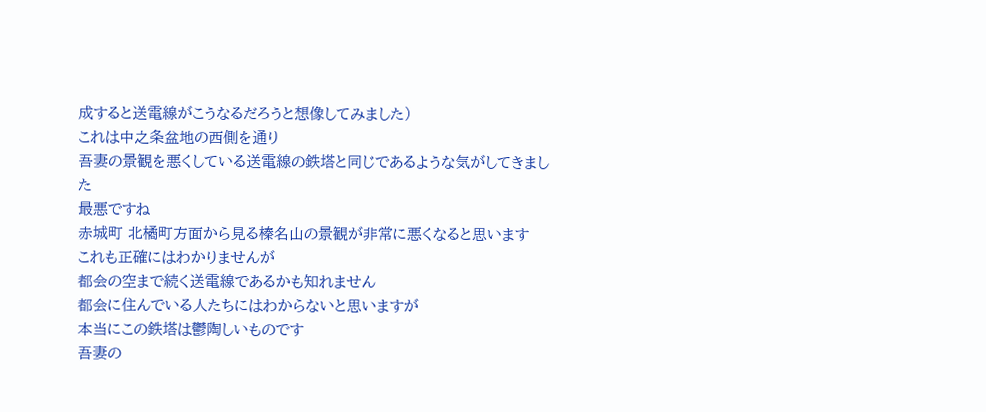成すると送電線がこうなるだろうと想像してみました)
これは中之条盆地の西側を通り
吾妻の景観を悪くしている送電線の鉄塔と同じであるような気がしてきました
最悪ですね
赤城町 北橘町方面から見る榛名山の景観が非常に悪くなると思います
これも正確にはわかりませんが
都会の空まで続く送電線であるかも知れません
都会に住んでいる人たちにはわからないと思いますが
本当にこの鉄塔は鬱陶しいものです
吾妻の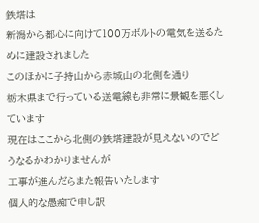鉄塔は
新潟から都心に向けて100万ボルトの電気を送るために建設されました
このほかに子持山から赤城山の北側を通り
栃木県まで行っている送電線も非常に景観を悪くしています
現在はここから北側の鉄塔建設が見えないのでどうなるかわかりませんが
工事が進んだらまた報告いたします
個人的な愚痴で申し訳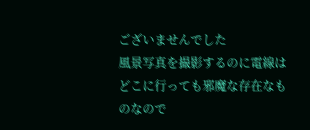ございませんでした
風景写真を撮影するのに電線はどこに行っても邪魔な存在なものなので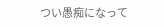つい愚痴になって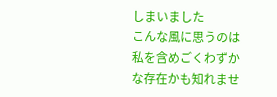しまいました
こんな風に思うのは私を含めごくわずかな存在かも知れませ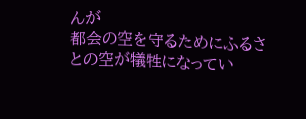んが
都会の空を守るためにふるさとの空が犠牲になってい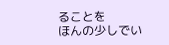ることを
ほんの少しでい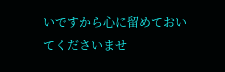いですから心に留めておいてくださいませ